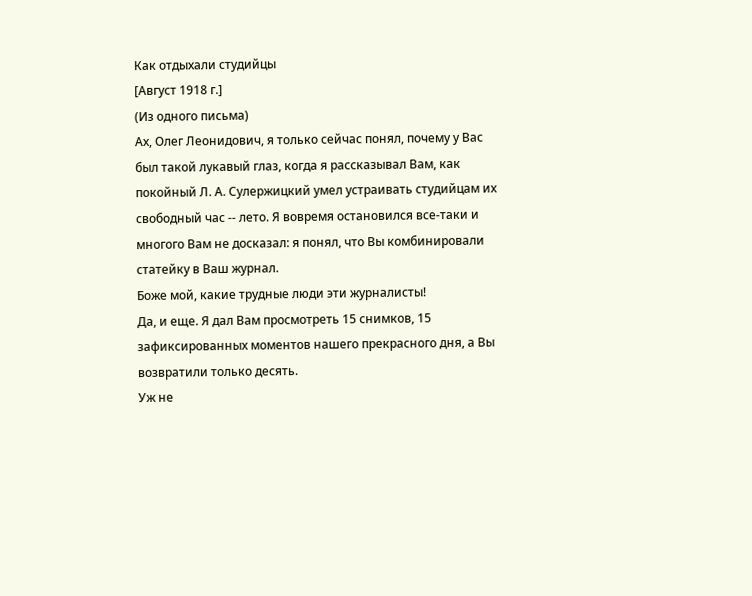Как отдыхали студийцы
[Август 1918 г.]
(Из одного письма)
Ах, Олег Леонидович, я только сейчас понял, почему у Вас был такой лукавый глаз, когда я рассказывал Вам, как покойный Л. А. Сулержицкий умел устраивать студийцам их свободный час -- лето. Я вовремя остановился все-таки и многого Вам не досказал: я понял, что Вы комбинировали статейку в Ваш журнал.
Боже мой, какие трудные люди эти журналисты!
Да, и еще. Я дал Вам просмотреть 15 снимков, 15 зафиксированных моментов нашего прекрасного дня, а Вы возвратили только десять.
Уж не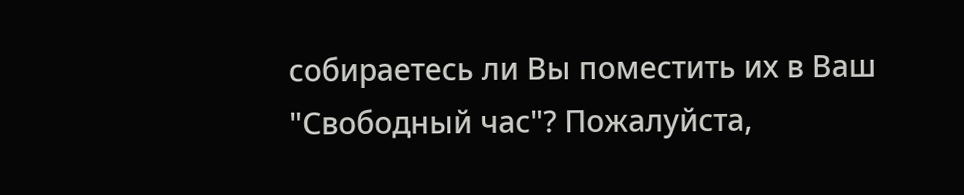собираетесь ли Вы поместить их в Ваш "Свободный час"? Пожалуйста,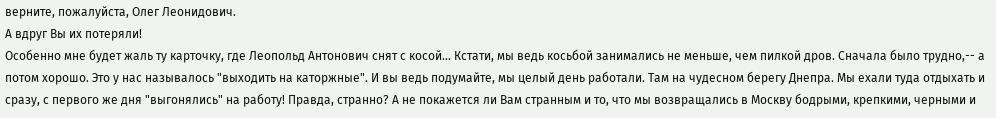верните, пожалуйста, Олег Леонидович.
А вдруг Вы их потеряли!
Особенно мне будет жаль ту карточку, где Леопольд Антонович снят с косой... Кстати, мы ведь косьбой занимались не меньше, чем пилкой дров. Сначала было трудно,-- а потом хорошо. Это у нас называлось "выходить на каторжные". И вы ведь подумайте, мы целый день работали. Там на чудесном берегу Днепра. Мы ехали туда отдыхать и сразу, с первого же дня "выгонялись" на работу! Правда, странно? А не покажется ли Вам странным и то, что мы возвращались в Москву бодрыми, крепкими, черными и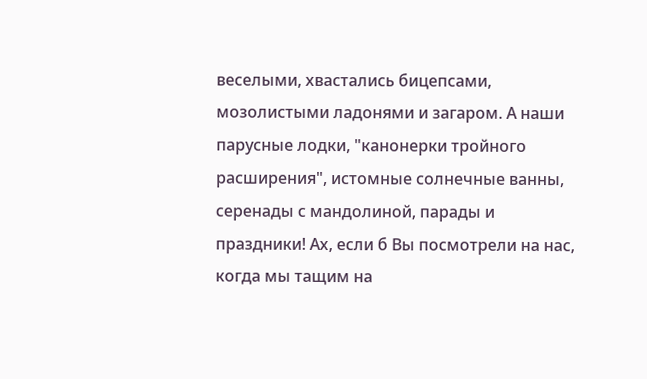веселыми, хвастались бицепсами, мозолистыми ладонями и загаром. А наши парусные лодки, "канонерки тройного расширения", истомные солнечные ванны, серенады с мандолиной, парады и праздники! Ах, если б Вы посмотрели на нас, когда мы тащим на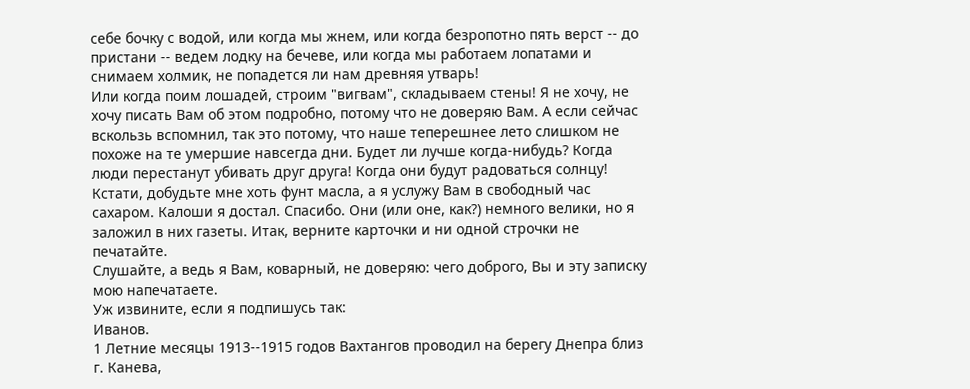себе бочку с водой, или когда мы жнем, или когда безропотно пять верст -- до пристани -- ведем лодку на бечеве, или когда мы работаем лопатами и снимаем холмик, не попадется ли нам древняя утварь!
Или когда поим лошадей, строим "вигвам", складываем стены! Я не хочу, не хочу писать Вам об этом подробно, потому что не доверяю Вам. А если сейчас вскользь вспомнил, так это потому, что наше теперешнее лето слишком не похоже на те умершие навсегда дни. Будет ли лучше когда-нибудь? Когда люди перестанут убивать друг друга! Когда они будут радоваться солнцу!
Кстати, добудьте мне хоть фунт масла, а я услужу Вам в свободный час сахаром. Калоши я достал. Спасибо. Они (или оне, как?) немного велики, но я заложил в них газеты. Итак, верните карточки и ни одной строчки не печатайте.
Слушайте, а ведь я Вам, коварный, не доверяю: чего доброго, Вы и эту записку мою напечатаете.
Уж извините, если я подпишусь так:
Иванов.
1 Летние месяцы 1913--1915 годов Вахтангов проводил на берегу Днепра близ г. Канева,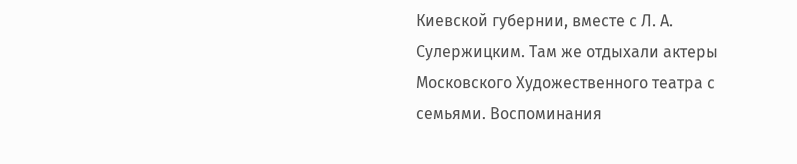Киевской губернии, вместе с Л. А. Сулержицким. Там же отдыхали актеры Московского Художественного театра с семьями. Воспоминания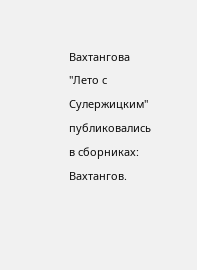Вахтангова "Лето с Сулержицким" публиковались в сборниках: Вахтангов.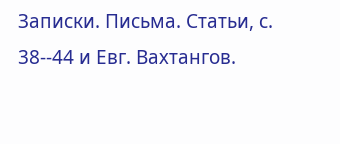Записки. Письма. Статьи, с. 38--44 и Евг. Вахтангов.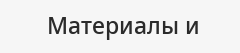Материалы и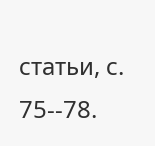статьи, с. 75--78.